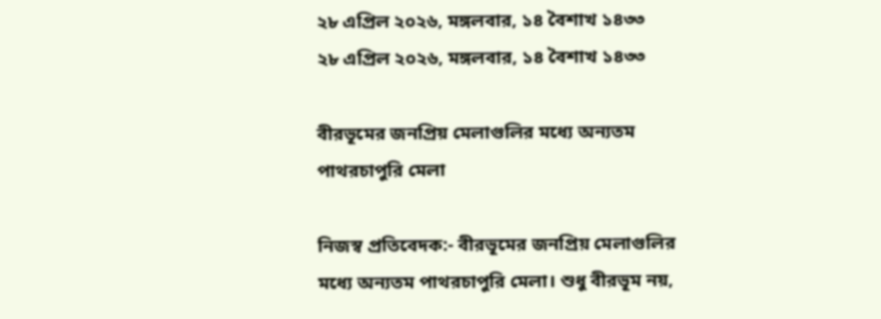২৮ এপ্রিল ২০২৬, মঙ্গলবার, ১৪ বৈশাখ ১৪৩৩
২৮ এপ্রিল ২০২৬, মঙ্গলবার, ১৪ বৈশাখ ১৪৩৩

বীরভূমের জনপ্রিয় মেলাগুলির মধ্যে অন্যতম পাথরচাপুরি মেলা

নিজস্ব প্রতিবেদক:- বীরভূমের জনপ্রিয় মেলাগুলির মধ্যে অন্যতম পাথরচাপুরি মেলা। শুধু বীরভূম নয়,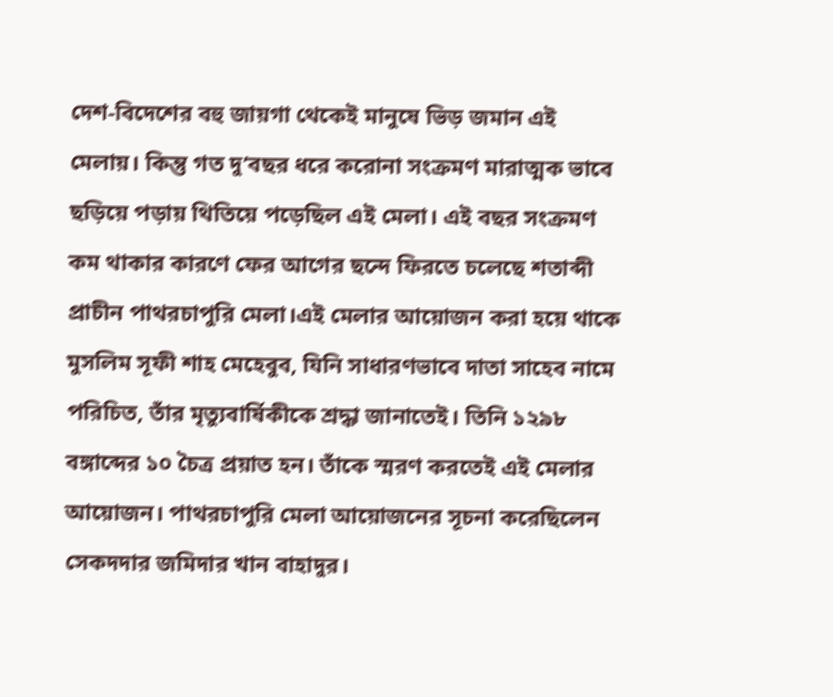দেশ-বিদেশের বহু জায়গা থেকেই মানুষে ভিড় জমান এই মেলায়। কিন্তু গত দু’বছর ধরে করোনা সংক্রমণ মারাত্মক ভাবে ছড়িয়ে পড়ায় থিতিয়ে পড়েছিল এই মেলা। এই বছর সংক্রমণ কম থাকার কারণে ফের আগের ছন্দে ফিরতে চলেছে শতাব্দী প্রাচীন পাথরচাপুরি মেলা।এই মেলার আয়োজন করা হয়ে থাকে মুসলিম সূফী শাহ মেহেবুব, যিনি সাধারণভাবে দাতা সাহেব নামে পরিচিত, তাঁর মৃত্যুবার্ষিকীকে শ্রদ্ধা জানাতেই। তিনি ১২৯৮ বঙ্গাব্দের ১০ চৈত্র প্রয়াত হন। তাঁকে স্মরণ করতেই এই মেলার আয়োজন। পাথরচাপুরি মেলা আয়োজনের সূচনা করেছিলেন সেকদদার জমিদার খান বাহাদুর।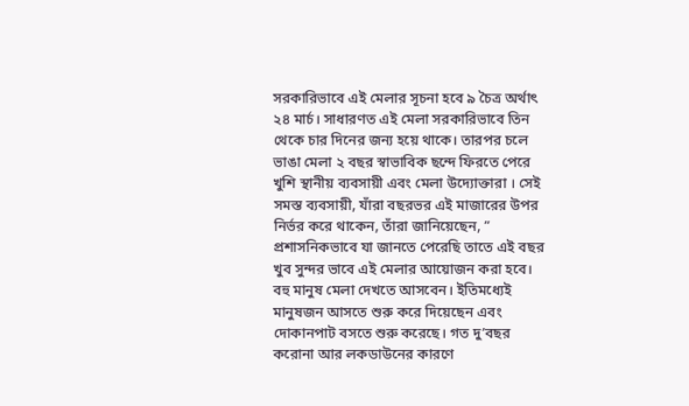সরকারিভাবে এই মেলার সূচনা হবে ৯ চৈত্র অর্থাৎ ২৪ মার্চ। সাধারণত এই মেলা সরকারিভাবে তিন থেকে চার দিনের জন্য হয়ে থাকে। তারপর চলে ভাঙা মেলা ২ বছর স্বাভাবিক ছন্দে ফিরতে পেরে খুশি স্থানীয় ব্যবসায়ী এবং মেলা উদ্যোক্তারা । সেই সমস্ত ব্যবসায়ী, যাঁরা বছরভর এই মাজারের উপর নির্ভর করে থাকেন, তাঁরা জানিয়েছেন, ” প্রশাসনিকভাবে যা জানতে পেরেছি তাতে এই বছর খুব সুন্দর ভাবে এই মেলার আয়োজন করা হবে। বহু মানুষ মেলা দেখতে আসবেন। ইতিমধ্যেই মানুষজন আসতে শুরু করে দিয়েছেন এবং দোকানপাট বসতে শুরু করেছে। গত দু’বছর করোনা আর লকডাউনের কারণে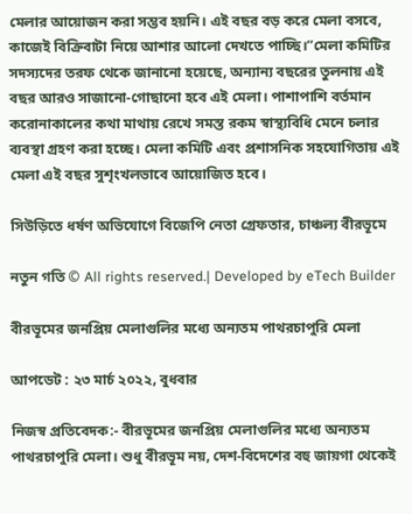মেলার আয়োজন করা সম্ভব হয়নি। এই বছর বড় করে মেলা বসবে, কাজেই বিক্রিবাটা নিয়ে আশার আলো দেখতে পাচ্ছি।”মেলা কমিটির সদস্যদের তরফ থেকে জানানো হয়েছে, অন্যান্য বছরের তুলনায় এই বছর আরও সাজানো-গোছানো হবে এই মেলা। পাশাপাশি বর্তমান করোনাকালের কথা মাথায় রেখে সমস্ত রকম স্বাস্থ্যবিধি মেনে চলার ব্যবস্থা গ্রহণ করা হচ্ছে। মেলা কমিটি এবং প্রশাসনিক সহযোগিতায় এই মেলা এই বছর সুশৃংখলভাবে আয়োজিত হবে।

সিউড়িতে ধর্ষণ অভিযোগে বিজেপি নেতা গ্রেফতার, চাঞ্চল্য বীরভূমে

নতুন গতি © All rights reserved.| Developed by eTech Builder

বীরভূমের জনপ্রিয় মেলাগুলির মধ্যে অন্যতম পাথরচাপুরি মেলা

আপডেট : ২৩ মার্চ ২০২২, বুধবার

নিজস্ব প্রতিবেদক:- বীরভূমের জনপ্রিয় মেলাগুলির মধ্যে অন্যতম পাথরচাপুরি মেলা। শুধু বীরভূম নয়, দেশ-বিদেশের বহু জায়গা থেকেই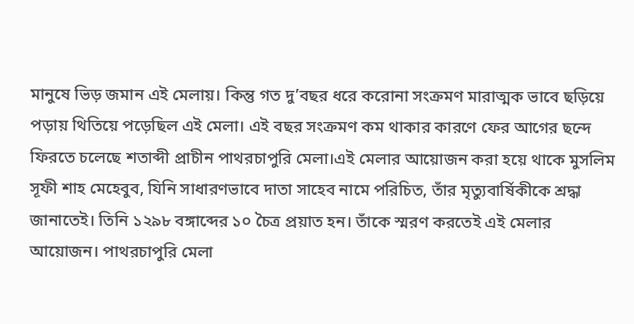মানুষে ভিড় জমান এই মেলায়। কিন্তু গত দু’বছর ধরে করোনা সংক্রমণ মারাত্মক ভাবে ছড়িয়ে পড়ায় থিতিয়ে পড়েছিল এই মেলা। এই বছর সংক্রমণ কম থাকার কারণে ফের আগের ছন্দে ফিরতে চলেছে শতাব্দী প্রাচীন পাথরচাপুরি মেলা।এই মেলার আয়োজন করা হয়ে থাকে মুসলিম সূফী শাহ মেহেবুব, যিনি সাধারণভাবে দাতা সাহেব নামে পরিচিত, তাঁর মৃত্যুবার্ষিকীকে শ্রদ্ধা জানাতেই। তিনি ১২৯৮ বঙ্গাব্দের ১০ চৈত্র প্রয়াত হন। তাঁকে স্মরণ করতেই এই মেলার আয়োজন। পাথরচাপুরি মেলা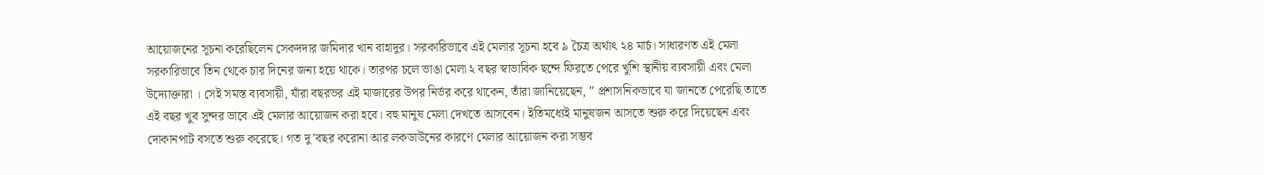আয়োজনের সূচনা করেছিলেন সেকদদার জমিদার খান বাহাদুর। সরকারিভাবে এই মেলার সূচনা হবে ৯ চৈত্র অর্থাৎ ২৪ মার্চ। সাধারণত এই মেলা সরকারিভাবে তিন থেকে চার দিনের জন্য হয়ে থাকে। তারপর চলে ভাঙা মেলা ২ বছর স্বাভাবিক ছন্দে ফিরতে পেরে খুশি স্থানীয় ব্যবসায়ী এবং মেলা উদ্যোক্তারা । সেই সমস্ত ব্যবসায়ী, যাঁরা বছরভর এই মাজারের উপর নির্ভর করে থাকেন, তাঁরা জানিয়েছেন, ” প্রশাসনিকভাবে যা জানতে পেরেছি তাতে এই বছর খুব সুন্দর ভাবে এই মেলার আয়োজন করা হবে। বহু মানুষ মেলা দেখতে আসবেন। ইতিমধ্যেই মানুষজন আসতে শুরু করে দিয়েছেন এবং দোকানপাট বসতে শুরু করেছে। গত দু’বছর করোনা আর লকডাউনের কারণে মেলার আয়োজন করা সম্ভব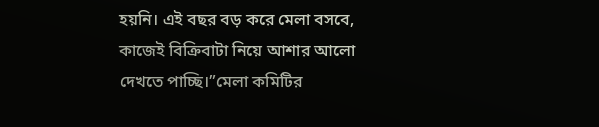হয়নি। এই বছর বড় করে মেলা বসবে, কাজেই বিক্রিবাটা নিয়ে আশার আলো দেখতে পাচ্ছি।”মেলা কমিটির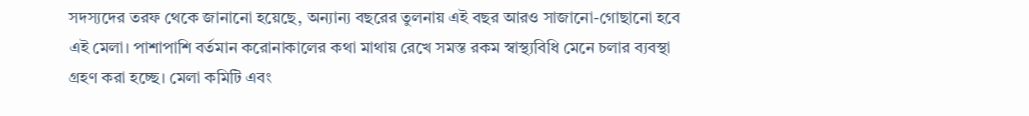সদস্যদের তরফ থেকে জানানো হয়েছে, অন্যান্য বছরের তুলনায় এই বছর আরও সাজানো-গোছানো হবে এই মেলা। পাশাপাশি বর্তমান করোনাকালের কথা মাথায় রেখে সমস্ত রকম স্বাস্থ্যবিধি মেনে চলার ব্যবস্থা গ্রহণ করা হচ্ছে। মেলা কমিটি এবং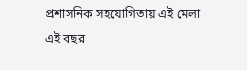প্রশাসনিক সহযোগিতায় এই মেলা এই বছর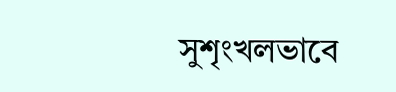সুশৃংখলভাবে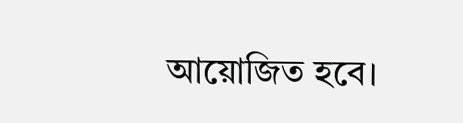আয়োজিত হবে।